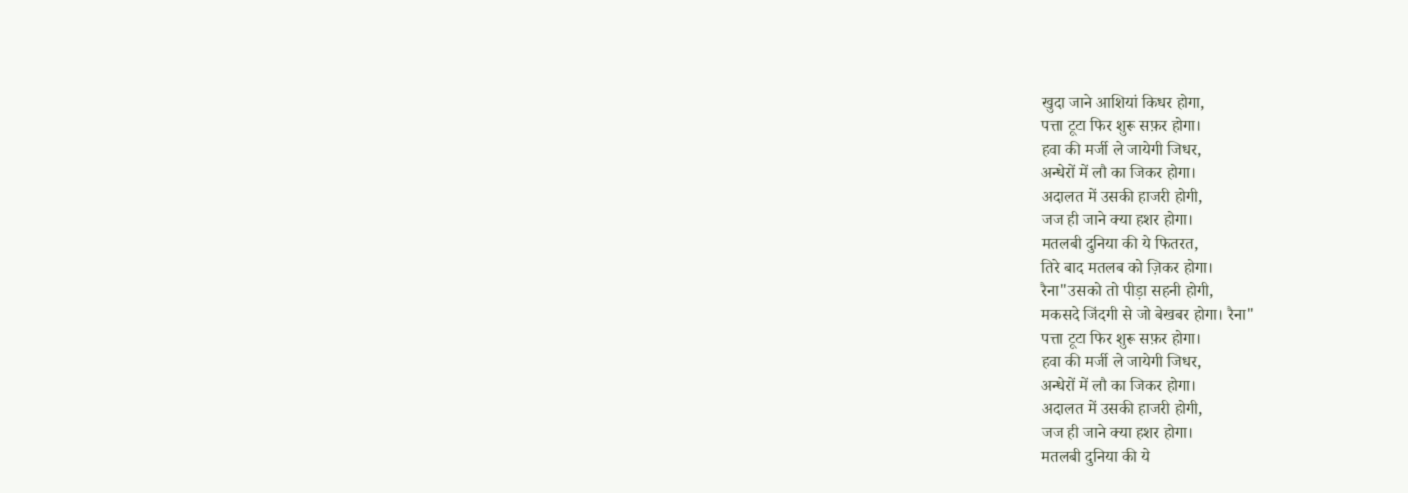खुदा जाने आशियां किधर होगा,
पत्ता टूटा फिर शुरू सफ़र होगा।
हवा की मर्जी ले जायेगी जिधर,
अन्धेरों में लौ का जिकर होगा।
अदालत में उसकी हाजरी होगी,
जज ही जाने क्या हशर होगा।
मतलबी दुनिया की ये फितरत,
तिरे बाद मतलब को ज़िकर होगा।
रैना"उसको तो पीड़ा सहनी होगी,
मकसदे जिंदगी से जो बेखबर होगा। रैना"
पत्ता टूटा फिर शुरू सफ़र होगा।
हवा की मर्जी ले जायेगी जिधर,
अन्धेरों में लौ का जिकर होगा।
अदालत में उसकी हाजरी होगी,
जज ही जाने क्या हशर होगा।
मतलबी दुनिया की ये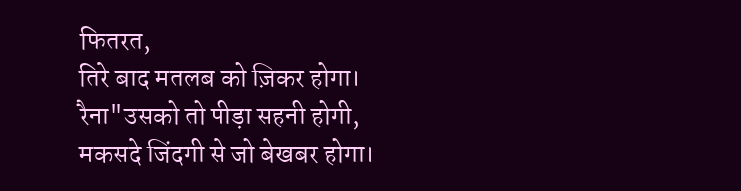फितरत,
तिरे बाद मतलब को ज़िकर होगा।
रैना"उसको तो पीड़ा सहनी होगी,
मकसदे जिंदगी से जो बेखबर होगा।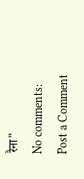रैना"
No comments:
Post a Comment